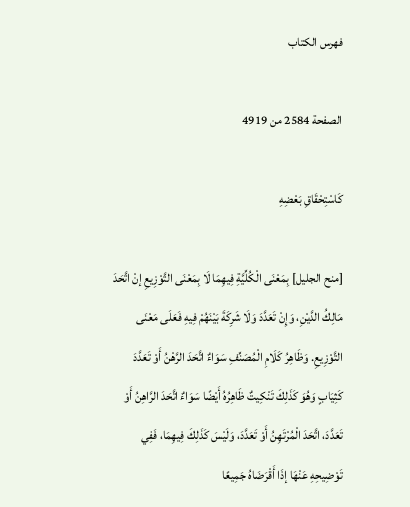فهرس الكتاب

الصفحة 2584 من 4919

كَاسْتِحْقَاقِ بَعْضِهِ

[منح الجليل] بِمَعْنَى الْكُلِّيَّةِ فِيهِمَا لَا بِمَعْنَى التَّوْزِيعِ إنْ اتَّحَدَ مَالِكُ الدَّيْنِ، وَإِنْ تَعَدَّدَ وَلَا شَرِكَةَ بَيْنَهُمْ فِيهِ فَعَلَى مَعْنَى التَّوْزِيعِ. وَظَاهِرُ كَلَامِ الْمُصَنِّفِ سَوَاءٌ اتَّحَدَ الرَّهْنُ أَوْ تَعَدَّدَ كَثِيَابٍ وَهُوَ كَذَلِكَ تَنْكِيتٌ ظَاهِرُهُ أَيْضًا سَوَاءٌ اتَّحَدَ الرَّاهِنُ أَوْ تَعَدَّدَ، اتَّحَدَ الْمُرْتَهِنُ أَوْ تَعَدَّدَ، وَلَيْسَ كَذَلِكَ فِيهِمَا، فَفِي تَوْضِيحِهِ عَنْهَا إذَا أَقْرَضَاهُ جَمِيعًا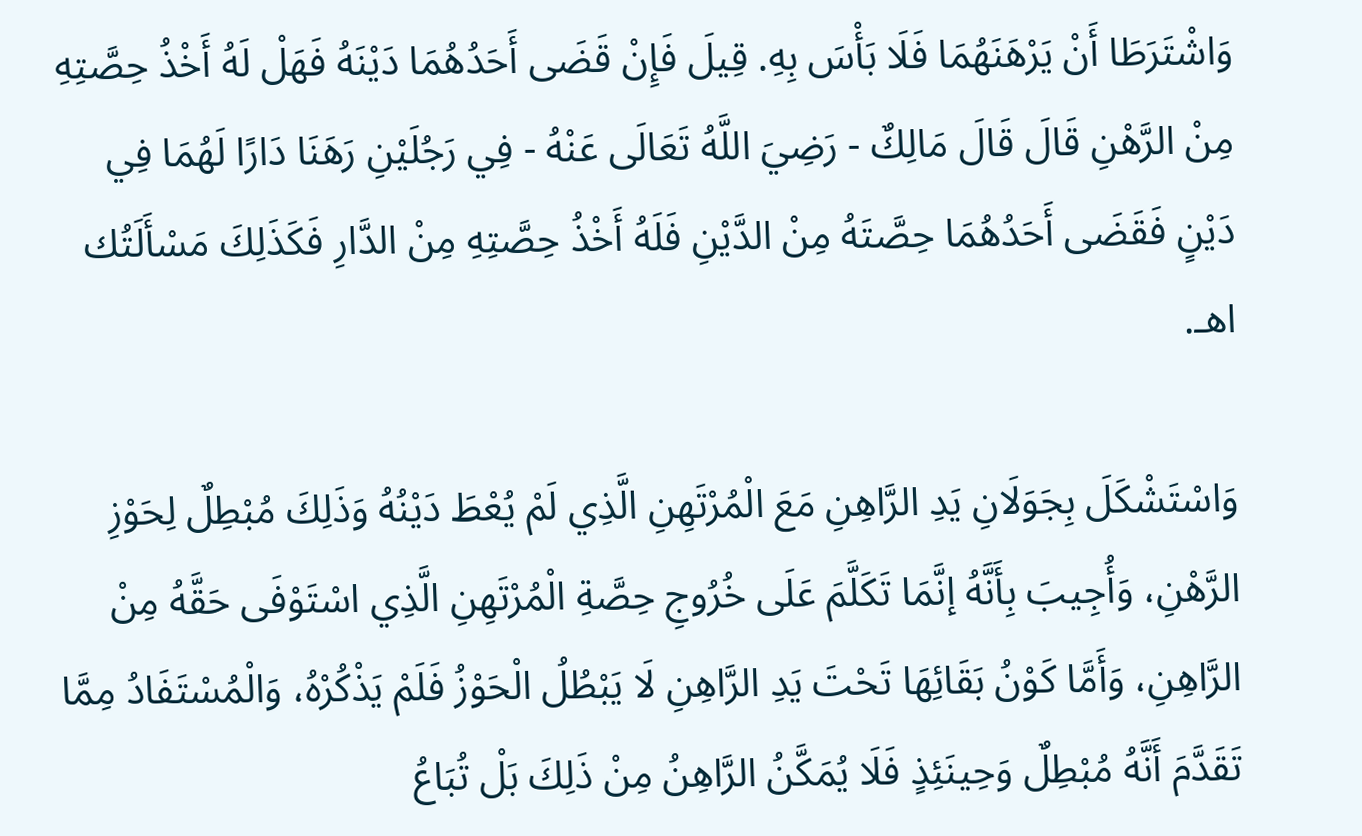وَاشْتَرَطَا أَنْ يَرْهَنَهُمَا فَلَا بَأْسَ بِهِ. قِيلَ فَإِنْ قَضَى أَحَدُهُمَا دَيْنَهُ فَهَلْ لَهُ أَخْذُ حِصَّتِهِ مِنْ الرَّهْنِ قَالَ قَالَ مَالِكٌ - رَضِيَ اللَّهُ تَعَالَى عَنْهُ - فِي رَجُلَيْنِ رَهَنَا دَارًا لَهُمَا فِي دَيْنٍ فَقَضَى أَحَدُهُمَا حِصَّتَهُ مِنْ الدَّيْنِ فَلَهُ أَخْذُ حِصَّتِهِ مِنْ الدَّارِ فَكَذَلِكَ مَسْأَلَتُك اهـ.

وَاسْتَشْكَلَ بِجَوَلَانِ يَدِ الرَّاهِنِ مَعَ الْمُرْتَهِنِ الَّذِي لَمْ يُعْطَ دَيْنُهُ وَذَلِكَ مُبْطِلٌ لِحَوْزِ الرَّهْنِ، وَأُجِيبَ بِأَنَّهُ إنَّمَا تَكَلَّمَ عَلَى خُرُوجِ حِصَّةِ الْمُرْتَهِنِ الَّذِي اسْتَوْفَى حَقَّهُ مِنْ الرَّاهِنِ، وَأَمَّا كَوْنُ بَقَائِهَا تَحْتَ يَدِ الرَّاهِنِ لَا يَبْطُلُ الْحَوْزُ فَلَمْ يَذْكُرْهُ، وَالْمُسْتَفَادُ مِمَّا تَقَدَّمَ أَنَّهُ مُبْطِلٌ وَحِينَئِذٍ فَلَا يُمَكَّنُ الرَّاهِنُ مِنْ ذَلِكَ بَلْ تُبَاعُ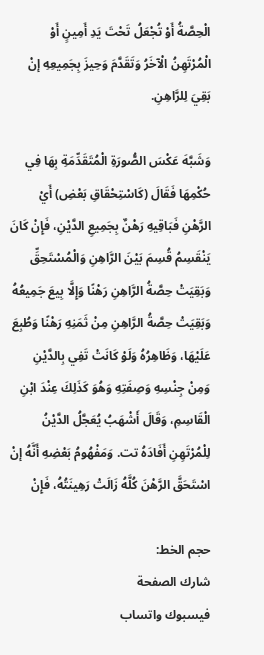الْحِصَّةُ أَوْ تُجْعَلُ تَحْتَ يَدِ أَمِينٍ أَوْ الْمُرْتَهِنُ الْآخَرُ وَتَقَدَّمَ وَحِيزَ بِجَمِيعِهِ إنْ بَقِيَ لِلرَّاهِنِ.

وَشَبَّهَ عَكْسَ الصُّورَةِ الْمُتَقَدِّمَةِ بِهَا فِي حُكْمِهَا فَقَالَ (كَاسْتِحْقَاقِ بَعْضِ) أَيْ الرَّهْنِ فَبَاقِيهِ رَهْنٌ بِجَمِيعِ الدَّيْنِ، فَإِنْ كَانَ يَنْقَسِمُ قُسِمَ بَيْنَ الرَّاهِنِ وَالْمُسْتَحِقِّ وَبَقِيَتْ حِصَّةُ الرَّاهِنِ رَهْنًا وَإِلَّا بِيعَ جَمِيعُهُ وَبَقِيَتْ حِصَّةُ الرَّاهِنِ مِنْ ثَمَنِهِ رَهْنًا وَطُبِعَ عَلَيْهَا، وَظَاهِرُهُ وَلَوْ كَانَتْ تَفِي بِالدَّيْنِ وَمِنْ جِنْسِهِ وَصِفَتِهِ وَهُوَ كَذَلِكَ عِنْدَ ابْنِ الْقَاسِمِ، وَقَالَ أَشْهَبُ يُعَجَّلُ الدَّيْنُ لِلْمُرْتَهِنِ أَفَادَهُ تت. وَمَفْهُومُ بَعْضِهِ أَنَّهُ إنْ اسْتَحَقَّ الرَّهْنَ كُلَّهُ زَالَتْ رَهِينَتُهُ، فَإِنْ

حجم الخط:
شارك الصفحة
فيسبوك واتساب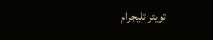تويتر تليجرام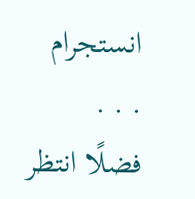انستجرام
. . .
فضلًا انتظر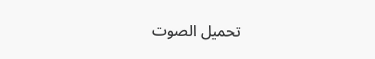تحميل الصوت